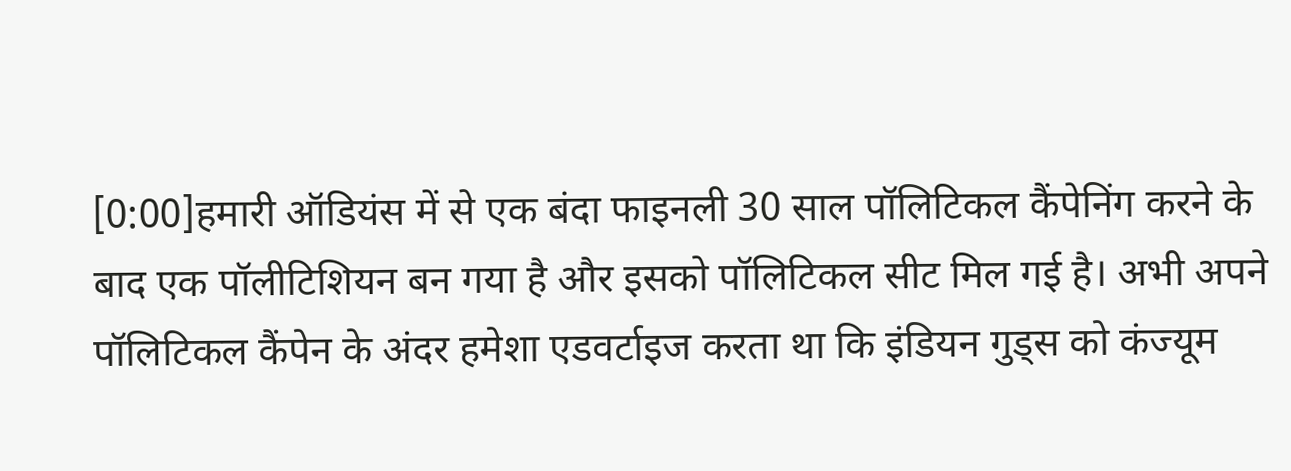[0:00]हमारी ऑडियंस में से एक बंदा फाइनली 30 साल पॉलिटिकल कैंपेनिंग करने के बाद एक पॉलीटिशियन बन गया है और इसको पॉलिटिकल सीट मिल गई है। अभी अपने पॉलिटिकल कैंपेन के अंदर हमेशा एडवर्टाइज करता था कि इंडियन गुड्स को कंज्यूम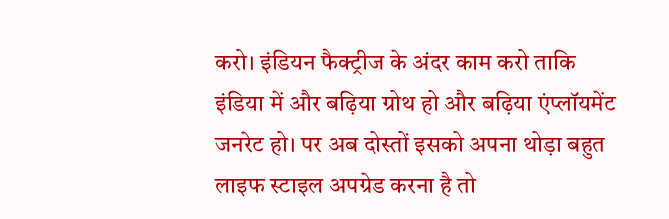करो। इंडियन फैक्ट्रीज के अंदर काम करो ताकि इंडिया में और बढ़िया ग्रोथ हो और बढ़िया एंप्लॉयमेंट जनरेट हो। पर अब दोस्तों इसको अपना थोड़ा बहुत लाइफ स्टाइल अपग्रेड करना है तो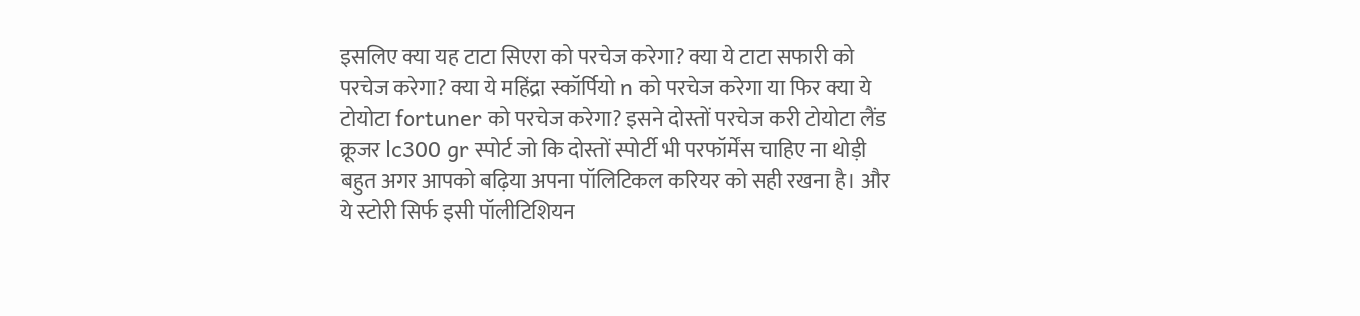इसलिए क्या यह टाटा सिएरा को परचेज करेगा? क्या ये टाटा सफारी को परचेज करेगा? क्या ये महिंद्रा स्कॉर्पियो n को परचेज करेगा या फिर क्या ये टोयोटा fortuner को परचेज करेगा? इसने दोस्तों परचेज करी टोयोटा लैंड क्रूजर lc300 gr स्पोर्ट जो कि दोस्तों स्पोर्टी भी परफॉर्मेंस चाहिए ना थोड़ी बहुत अगर आपको बढ़िया अपना पॉलिटिकल करियर को सही रखना है। और ये स्टोरी सिर्फ इसी पॉलीटिशियन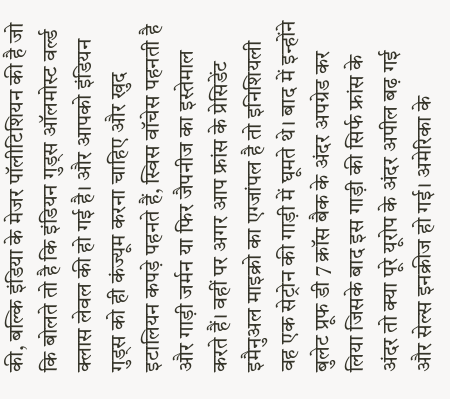की, बल्कि इंडिया के मेजर पॉलीटिशियन की है जो कि बोलते तो है कि इंडियन गुड्स ऑलमोस्ट वर्ल्ड क्लास लेवल की हो गई है। और आपको इंडियन गुड्स को ही कंज्यूम करना चाहिए और खुद इटालियन कपड़े पहनते हैं, स्विस वॉचेस पहनती है और गाड़ी जर्मन या फिर जैपनीज का इस्तेमाल करते हैं। वहीं पर अगर आप फ्रांस के प्रेसिडेंट इमैनुअल माइक्रो का एग्जांपल है तो इनिशियली वह एक सेट्रोन की गाड़ी में घूमते थे। बाद में इन्होंने बुलेट प्रूफ डी 7 क्रॉस बैक के अंदर अपग्रेड कर लिया जिसके बाद इस गाड़ी की सिर्फ फ्रांस के अंदर तो क्या पूरे यूरोप के अंदर अपील बढ़ गई और सेल्स इनक्रीज हो गई। अमेरिका के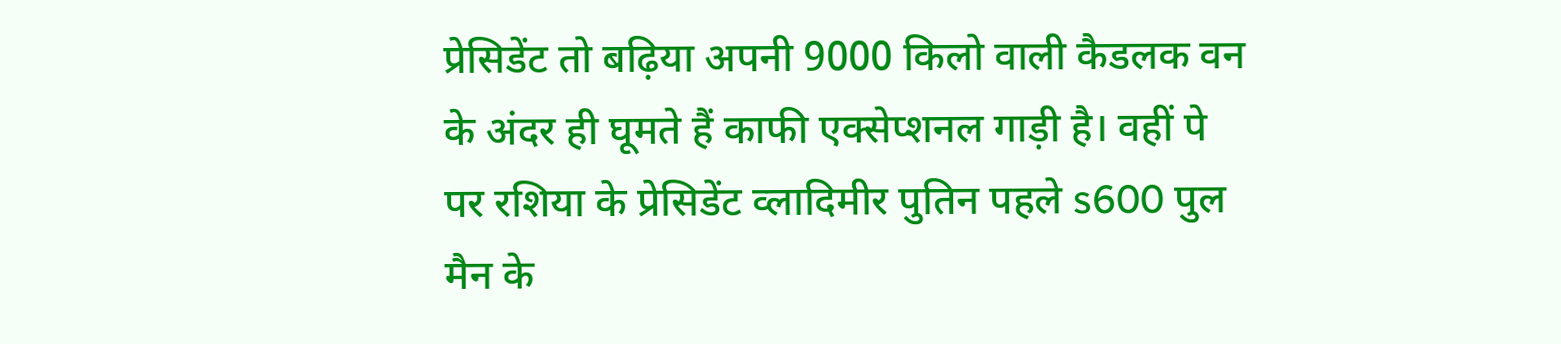प्रेसिडेंट तो बढ़िया अपनी 9000 किलो वाली कैडलक वन के अंदर ही घूमते हैं काफी एक्सेप्शनल गाड़ी है। वहीं पे पर रशिया के प्रेसिडेंट व्लादिमीर पुतिन पहले s600 पुल मैन के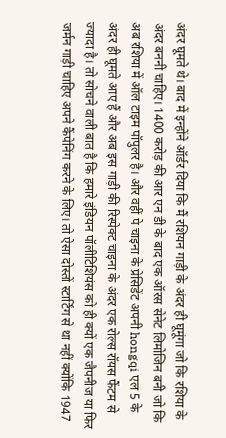अंदर घूमते थे। बाद में इन्होंने ऑर्डर दिया कि मैं रशियन गाड़ी के अंदर ही घूमूंगा जो कि रशिया के अंदर बननी चाहिए। 1400 करोड़ की आर एन डी के बाद एक ऑरस सेनेट लिमोजिन बनी जो कि अब रशिया में ऑल टाइम पॉपुलर है। और वहीं पे चाइना के प्रेसिडेंट अपनी hongqi एल 5 के अंदर ही घूमते आए हैं और अब इस गाड़ी की रिस्पेक्ट चाइना के अंदर एक रोल्स रॉयस फैंटम से ज्यादा है। तो सोचने वाली बात है कि हमारे इंडियन पॉलीटिशियंस को ही क्यों एक जैपनीज या फिर जर्मन गाड़ी चाहिए अपने कैंपेनिंग करने के लिए। तो ऐसा दोस्तों स्टार्टिंग से था नहीं क्योंकि 1947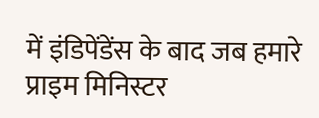में इंडिपेंडेंस के बाद जब हमारे प्राइम मिनिस्टर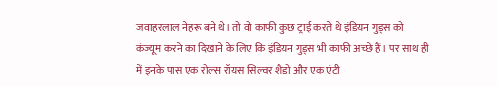जवाहरलाल नेहरू बने थे। तो वो काफी कुछ ट्राई करते थे इंडियन गुड्स को कंज्यूम करने का दिखाने के लिए कि इंडियन गुड्स भी काफी अच्छे हैं। पर साथ ही में इनके पास एक रोल्स रॉयस सिल्वर शैडो और एक एंटी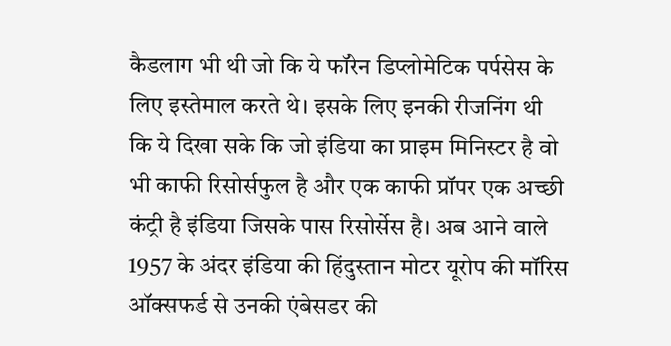कैडलाग भी थी जो कि ये फॉरेन डिप्लोमेटिक पर्पसेस के लिए इस्तेमाल करते थे। इसके लिए इनकी रीजनिंग थी कि ये दिखा सके कि जो इंडिया का प्राइम मिनिस्टर है वो भी काफी रिसोर्सफुल है और एक काफी प्रॉपर एक अच्छी कंट्री है इंडिया जिसके पास रिसोर्सेस है। अब आने वाले 1957 के अंदर इंडिया की हिंदुस्तान मोटर यूरोप की मॉरिस ऑक्सफर्ड से उनकी एंबेसडर की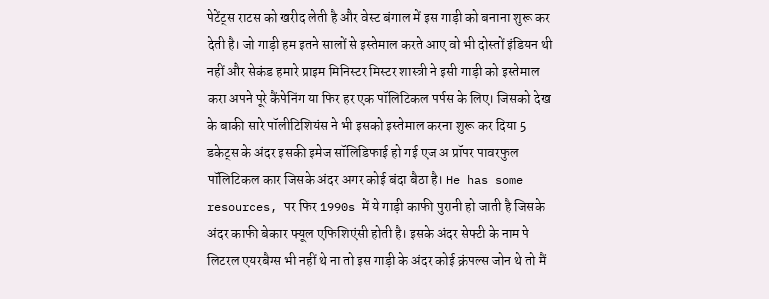पेटेंट्स राटस को खरीद लेती है और वेस्ट बंगाल में इस गाड़ी को बनाना शुरू कर देती है। जो गाड़ी हम इतने सालों से इस्तेमाल करते आए वो भी दोस्तों इंडियन थी नहीं और सेकंड हमारे प्राइम मिनिस्टर मिस्टर शास्त्री ने इसी गाड़ी को इस्तेमाल करा अपने पूरे कैंपेनिंग या फिर हर एक पॉलिटिकल पर्पस के लिए। जिसको देख के बाकी सारे पॉलीटिशियंस ने भी इसको इस्तेमाल करना शुरू कर दिया 5 डकेट्स के अंदर इसकी इमेज सॉलिडिफाई हो गई एज अ प्रॉपर पावरफुल पॉलिटिकल कार जिसके अंदर अगर कोई बंदा बैठा है। He has some resources, पर फिर 1990s में ये गाड़ी काफी पुरानी हो जाती है जिसके अंदर काफी बेकार फ्यूल एफिशिएंसी होती है। इसके अंदर सेफ्टी के नाम पे लिटरल एयरबैग्स भी नहीं थे ना तो इस गाड़ी के अंदर कोई क्रंपल्स जोन थे तो मैं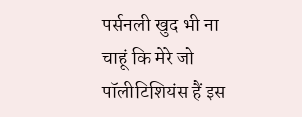पर्सनली खुद भी ना चाहूं कि मेरे जो पॉलीटिशियंस हैं इस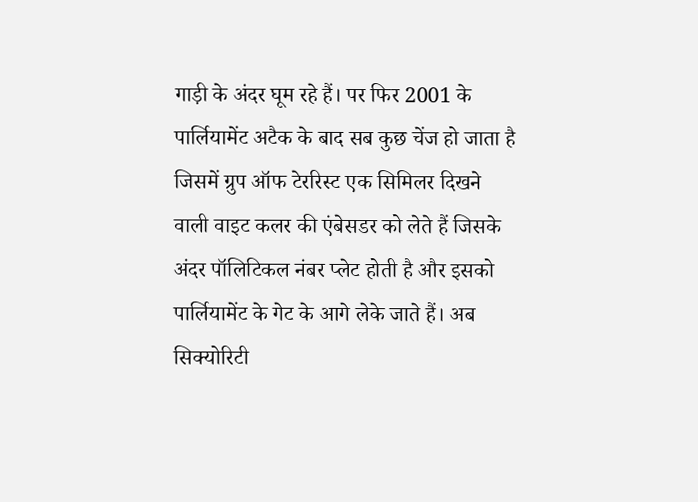गाड़ी के अंदर घूम रहे हैं। पर फिर 2001 के पार्लियामेंट अटैक के बाद सब कुछ चेंज हो जाता है जिसमें ग्रुप ऑफ टेररिस्ट एक सिमिलर दिखने वाली वाइट कलर की एंबेसडर को लेते हैं जिसके अंदर पॉलिटिकल नंबर प्लेट होती है और इसको पार्लियामेंट के गेट के आगे लेके जाते हैं। अब सिक्योरिटी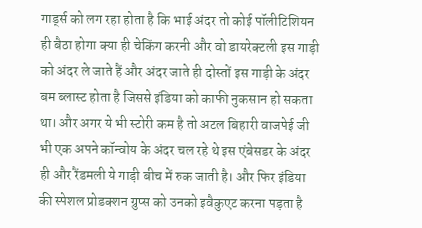गार्ड्स को लग रहा होता है कि भाई अंदर तो कोई पॉलीटिशियन ही बैठा होगा क्या ही चेकिंग करनी और वो डायरेक्टली इस गाड़ी को अंदर ले जाते हैं और अंदर जाते ही दोस्तों इस गाड़ी के अंदर बम ब्लास्ट होता है जिससे इंडिया को काफी नुकसान हो सकता था। और अगर ये भी स्टोरी कम है तो अटल बिहारी वाजपेई जी भी एक अपने कॉन्वोय के अंदर चल रहे थे इस एंबेसडर के अंदर ही और रैंडमली ये गाड़ी बीच में रुक जाती है। और फिर इंडिया की स्पेशल प्रोडक्शन ग्रुप्स को उनको इवैकुएट करना पड़ता है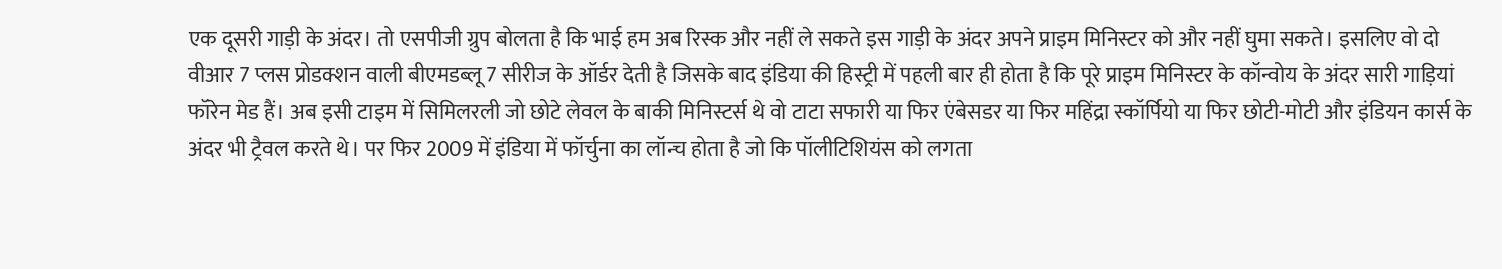एक दूसरी गाड़ी के अंदर। तो एसपीजी ग्रुप बोलता है कि भाई हम अब रिस्क और नहीं ले सकते इस गाड़ी के अंदर अपने प्राइम मिनिस्टर को और नहीं घुमा सकते। इसलिए वो दो वीआर 7 प्लस प्रोडक्शन वाली बीएमडब्लू 7 सीरीज के ऑर्डर देती है जिसके बाद इंडिया की हिस्ट्री में पहली बार ही होता है कि पूरे प्राइम मिनिस्टर के कॉन्वोय के अंदर सारी गाड़ियां फॉरेन मेड हैं। अब इसी टाइम में सिमिलरली जो छोटे लेवल के बाकी मिनिस्टर्स थे वो टाटा सफारी या फिर एंबेसडर या फिर महिंद्रा स्कॉर्पियो या फिर छोटी-मोटी और इंडियन कार्स के अंदर भी ट्रैवल करते थे। पर फिर 2009 में इंडिया में फॉर्चुना का लॉन्च होता है जो कि पॉलीटिशियंस को लगता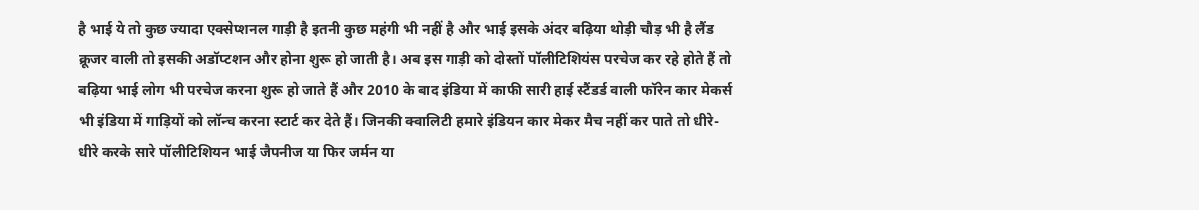है भाई ये तो कुछ ज्यादा एक्सेप्शनल गाड़ी है इतनी कुछ महंगी भी नहीं है और भाई इसके अंदर बढ़िया थोड़ी चौड़ भी है लैंड क्रूजर वाली तो इसकी अडॉप्टशन और होना शुरू हो जाती है। अब इस गाड़ी को दोस्तों पॉलीटिशियंस परचेज कर रहे होते हैं तो बढ़िया भाई लोग भी परचेज करना शुरू हो जाते हैं और 2010 के बाद इंडिया में काफी सारी हाई स्टैंडर्ड वाली फॉरेन कार मेकर्स भी इंडिया में गाड़ियों को लॉन्च करना स्टार्ट कर देते हैं। जिनकी क्वालिटी हमारे इंडियन कार मेकर मैच नहीं कर पाते तो धीरे-धीरे करके सारे पॉलीटिशियन भाई जैपनीज या फिर जर्मन या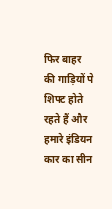फिर बाहर की गाड़ियों पे शिफ्ट होते रहते हैं और हमारे इंडियन कार का सीन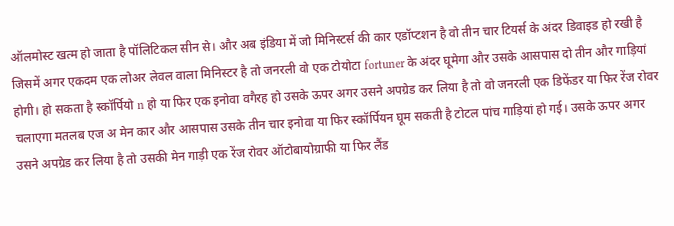ऑलमोस्ट खत्म हो जाता है पॉलिटिकल सीन से। और अब इंडिया में जो मिनिस्टर्स की कार एडॉप्टशन है वो तीन चार टियर्स के अंदर डिवाइड हो रखी है जिसमें अगर एकदम एक लोअर लेवल वाला मिनिस्टर है तो जनरली वो एक टोयोटा fortuner के अंदर घूमेगा और उसके आसपास दो तीन और गाड़ियां होगी। हो सकता है स्कॉर्पियो n हो या फिर एक इनोवा वगैरह हो उसके ऊपर अगर उसने अपग्रेड कर लिया है तो वो जनरली एक डिफेंडर या फिर रेंज रोवर चलाएगा मतलब एज अ मेन कार और आसपास उसके तीन चार इनोवा या फिर स्कॉर्पियन घूम सकती है टोटल पांच गाड़ियां हो गई। उसके ऊपर अगर उसने अपग्रेड कर लिया है तो उसकी मेन गाड़ी एक रेंज रोवर ऑटोबायोग्राफी या फिर लैंड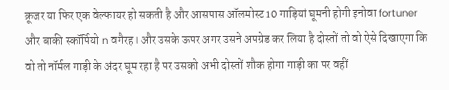क्रूजर या फिर एक वेल्फायर हो सकती है और आसपास ऑलमोस्ट 10 गाड़ियां घूमनी होगी इनोवा fortuner और बाकी स्कॉर्पियो n वगैरह। और उसके ऊपर अगर उसने अपग्रेड कर लिया है दोस्तों तो वो ऐसे दिखाएगा कि वो तो नॉर्मल गाड़ी के अंदर घूम रहा है पर उसको अभी दोस्तों शौक होगा गाड़ी का पर वहीं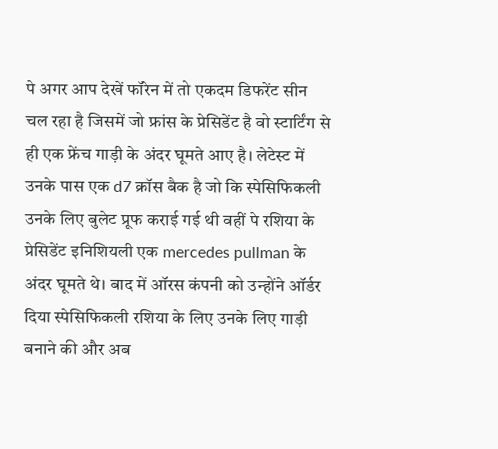पे अगर आप देखें फॉरेन में तो एकदम डिफरेंट सीन चल रहा है जिसमें जो फ्रांस के प्रेसिडेंट है वो स्टार्टिंग से ही एक फ्रेंच गाड़ी के अंदर घूमते आए है। लेटेस्ट में उनके पास एक d7 क्रॉस बैक है जो कि स्पेसिफिकली उनके लिए बुलेट प्रूफ कराई गई थी वहीं पे रशिया के प्रेसिडेंट इनिशियली एक mercedes pullman के अंदर घूमते थे। बाद में ऑरस कंपनी को उन्होंने ऑर्डर दिया स्पेसिफिकली रशिया के लिए उनके लिए गाड़ी बनाने की और अब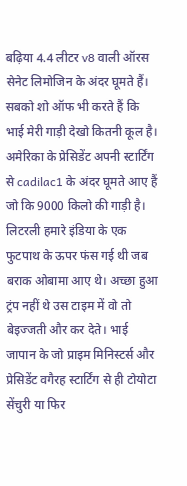बढ़िया 4.4 लीटर v8 वाली ऑरस सेनेट लिमोजिन के अंदर घूमते हैं। सबको शो ऑफ भी करते हैं कि भाई मेरी गाड़ी देखो कितनी कूल है। अमेरिका के प्रेसिडेंट अपनी स्टार्टिंग से cadilac1 के अंदर घूमते आए हैं जो कि 9000 किलो की गाड़ी है। लिटरली हमारे इंडिया के एक फुटपाथ के ऊपर फंस गई थी जब बराक ओबामा आए थे। अच्छा हुआ ट्रंप नहीं थे उस टाइम में वो तो बेइज्जती और कर देते। भाई जापान के जो प्राइम मिनिस्टर्स और प्रेसिडेंट वगैरह स्टार्टिंग से ही टोयोटा सेंचुरी या फिर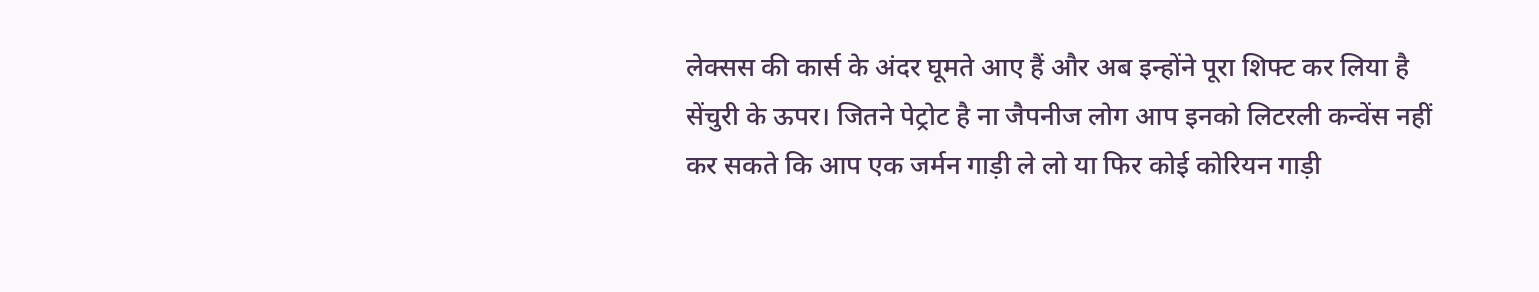लेक्सस की कार्स के अंदर घूमते आए हैं और अब इन्होंने पूरा शिफ्ट कर लिया है सेंचुरी के ऊपर। जितने पेट्रोट है ना जैपनीज लोग आप इनको लिटरली कन्वेंस नहीं कर सकते कि आप एक जर्मन गाड़ी ले लो या फिर कोई कोरियन गाड़ी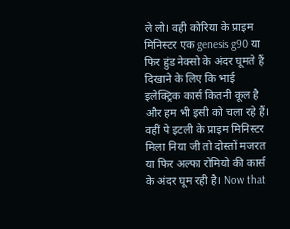ले लो। वही कोरिया के प्राइम मिनिस्टर एक genesis g90 या फिर हुंड नेक्सो के अंदर घूमते हैं दिखाने के लिए कि भाई इलेक्ट्रिक कार्स कितनी कूल है और हम भी इसी को चला रहे हैं। वहीं पे इटली के प्राइम मिनिस्टर मिला निया जी तो दोस्तों मजरत या फिर अल्फा रोमियो की कार्स के अंदर घूम रही है। Now that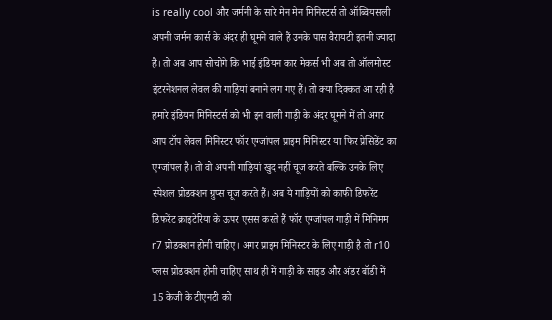is really cool और जर्मनी के सारे मेन मेन मिनिस्टर्स तो ऑब्वियसली अपनी जर्मन कार्स के अंदर ही घूमने वाले हैं उनके पास वैरायटी इतनी ज्यादा है। तो अब आप सोचोगे कि भाई इंडियन कार मेकर्स भी अब तो ऑलमोस्ट इंटरनेशनल लेवल की गाड़ियां बनाने लग गए हैं। तो क्या दिक्कत आ रही है हमारे इंडियन मिनिस्टर्स को भी इन वाली गाड़ी के अंदर घूमने में तो अगर आप टॉप लेवल मिनिस्टर फॉर एग्जांपल प्राइम मिनिस्टर या फिर प्रेसिडेंट का एग्जांपल है। तो वो अपनी गाड़ियां खुद नहीं चूज करते बल्कि उनके लिए स्पेशल प्रोडक्शन ग्रुप्स चूज करते हैं। अब ये गाड़ियों को काफी डिफरेंट डिफरेंट क्राइटेरिया के ऊपर एसस करते हैं फॉर एग्जांपल गाड़ी में मिनिमम r7 प्रोडक्शन होनी चाहिए। अगर प्राइम मिनिस्टर के लिए गाड़ी है तो r10 प्लस प्रोडक्शन होनी चाहिए साथ ही में गाड़ी के साइड और अंडर बॉडी में 15 केजी के टीएनटी को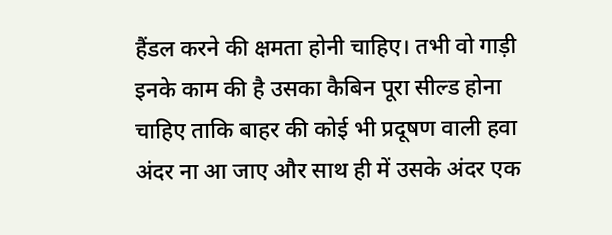हैंडल करने की क्षमता होनी चाहिए। तभी वो गाड़ी इनके काम की है उसका कैबिन पूरा सील्ड होना चाहिए ताकि बाहर की कोई भी प्रदूषण वाली हवा अंदर ना आ जाए और साथ ही में उसके अंदर एक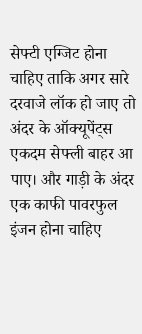सेफ्टी एग्जिट होना चाहिए ताकि अगर सारे दरवाजे लॉक हो जाए तो अंदर के ऑक्यूपेंट्स एकदम सेफ्ली बाहर आ पाए। और गाड़ी के अंदर एक काफी पावरफुल इंजन होना चाहिए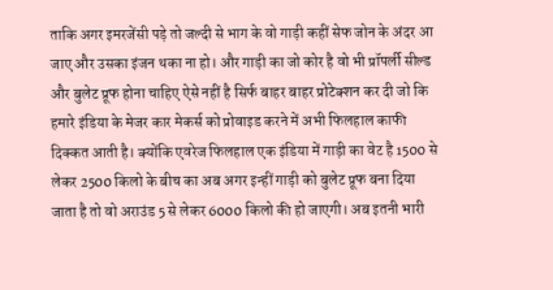ताकि अगर इमरजेंसी पड़े तो जल्दी से भाग के वो गाड़ी कहीं सेफ जोन के अंदर आ जाए और उसका इंजन थका ना हो। और गाड़ी का जो कोर है वो भी प्रॉपर्ली सील्ड और बुलेट प्रूफ होना चाहिए ऐसे नहीं है सिर्फ बाहर बाहर प्रोटेक्शन कर दी जो कि हमारे इंडिया के मेजर कार मेकर्स को प्रोवाइड करने में अभी फिलहाल काफी दिक्कत आती है। क्योंकि एवरेज फिलहाल एक इंडिया में गाड़ी का वेट है 1500 से लेकर 2500 किलो के बीच का अब अगर इन्हीं गाड़ी को बुलेट प्रूफ बना दिया जाता है तो वो अराउंड 5 से लेकर 6000 किलो की हो जाएगी। अब इतनी भारी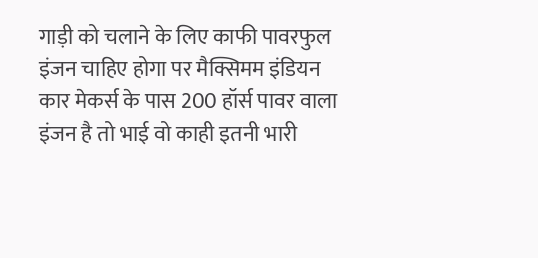गाड़ी को चलाने के लिए काफी पावरफुल इंजन चाहिए होगा पर मैक्सिमम इंडियन कार मेकर्स के पास 200 हॉर्स पावर वाला इंजन है तो भाई वो काही इतनी भारी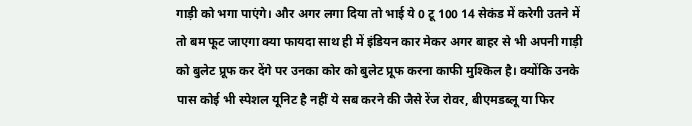गाड़ी को भगा पाएंगे। और अगर लगा दिया तो भाई ये 0 टू 100 14 सेकंड में करेगी उतने में तो बम फूट जाएगा क्या फायदा साथ ही में इंडियन कार मेकर अगर बाहर से भी अपनी गाड़ी को बुलेट प्रूफ कर देंगे पर उनका कोर को बुलेट प्रूफ करना काफी मुश्किल है। क्योंकि उनके पास कोई भी स्पेशल यूनिट है नहीं ये सब करने की जैसे रेंज रोवर, बीएमडब्लू या फिर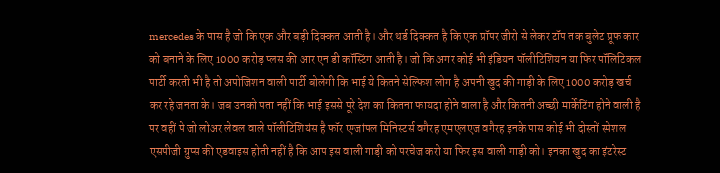mercedes के पास है जो कि एक और बड़ी दिक्कत आती है। और थर्ड दिक्कत है कि एक प्रॉपर जीरो से लेकर टॉप तक बुलेट प्रूफ कार को बनाने के लिए 1000 करोड़ प्लस की आर एन डी कॉस्टिंग आती है। जो कि अगर कोई भी इंडियन पॉलीटिशियन या फिर पॉलिटिकल पार्टी करती भी है तो अपोजिशन वाली पार्टी बोलेगी कि भाई ये कितने सेल्फिश लोग है अपनी खुद की गाड़ी के लिए 1000 करोड़ खर्च कर रहे जनता के। जब उनको पता नहीं कि भाई इससे पूरे देश का कितना फायदा होने वाला है और कितनी अच्छी मार्केटिंग होने वाली है पर वहीं पे जो लोअर लेवल वाले पॉलीटिशियंस है फॉर एग्जांपल मिनिस्टर्स वगैरह एमएलएज वगैरह इनके पास कोई भी दोस्तों स्पेशल एसपीजी ग्रुप्स की एडवाइस होती नहीं है कि आप इस वाली गाड़ी को परचेज करो या फिर इस वाली गाड़ी को। इनका खुद का इंटरेस्ट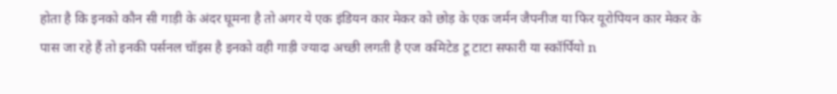होता है कि इनको कौन सी गाड़ी के अंदर घूमना है तो अगर ये एक इंडियन कार मेकर को छोड़ के एक जर्मन जैपनीज या फिर यूरोपियन कार मेकर के पास जा रहे हैं तो इनकी पर्सनल चॉइस है इनको वही गाड़ी ज्यादा अच्छी लगती है एज कमिटेड टू टाटा सफारी या स्कॉर्पियो n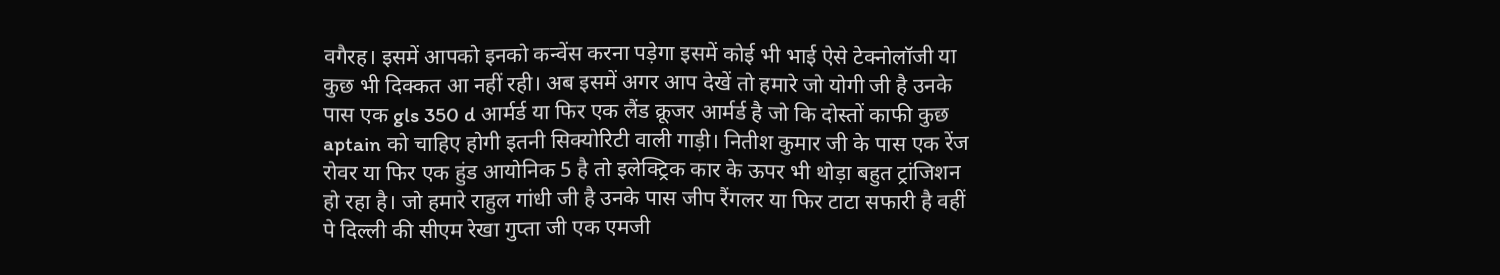वगैरह। इसमें आपको इनको कन्वेंस करना पड़ेगा इसमें कोई भी भाई ऐसे टेक्नोलॉजी या कुछ भी दिक्कत आ नहीं रही। अब इसमें अगर आप देखें तो हमारे जो योगी जी है उनके पास एक gls 350 d आर्मर्ड या फिर एक लैंड क्रूजर आर्मर्ड है जो कि दोस्तों काफी कुछ aptain को चाहिए होगी इतनी सिक्योरिटी वाली गाड़ी। नितीश कुमार जी के पास एक रेंज रोवर या फिर एक हुंड आयोनिक 5 है तो इलेक्ट्रिक कार के ऊपर भी थोड़ा बहुत ट्रांजिशन हो रहा है। जो हमारे राहुल गांधी जी है उनके पास जीप रैंगलर या फिर टाटा सफारी है वहीं पे दिल्ली की सीएम रेखा गुप्ता जी एक एमजी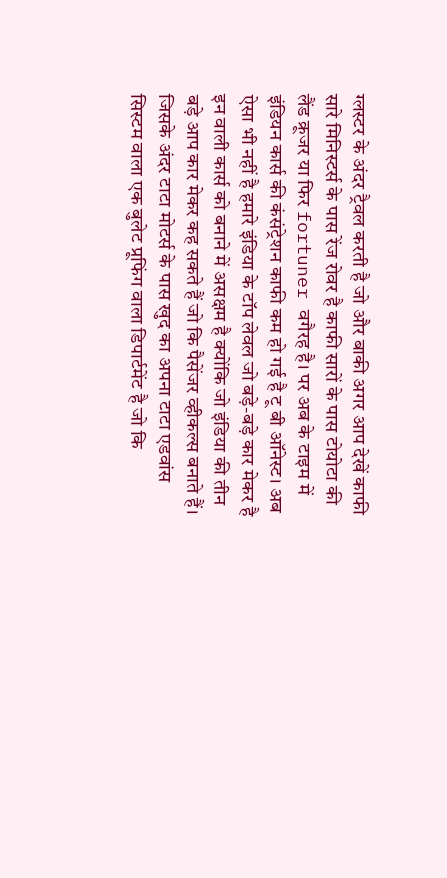ग्लस्टर के अंदर ट्रैवल करती है जो और बाकी अगर आप देखें काफी सारे मिनिस्टर्स के पास रेंज रोवर है काफी सारों के पास टोयोटा की लैंड क्रूजर या फिर fortuner वगैरह है। पर अब के टाइम में इंडियन कार्स की कंसंट्रेशन काफी कम हो गई है टू बी ऑनेस्ट। अब ऐसा भी नहीं है हमारे इंडिया के टॉप लेवल जो बड़े-बड़े कार मेकर है इन वाली कार्स को बनाने में असक्षम है क्योंकि जो इंडिया की तीन बड़े आप कार मेकर कह सकते हैं जो कि पैसेंजर व्हीकल्स बनाते हैं। जिसके अंदर टाटा मोटर्स के पास खुद का अपना टाटा एडवांस सिस्टम वाला एक बुलेट प्रूफिंग वाला डिपार्टमेंट है जो कि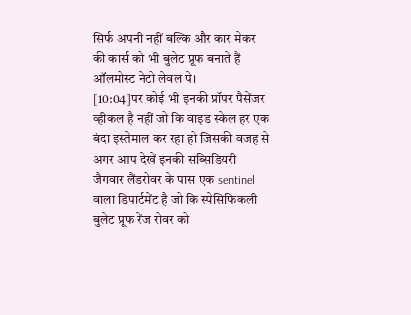सिर्फ अपनी नहीं बल्कि और कार मेकर की कार्स को भी बुलेट प्रूफ बनाते हैं ऑलमोस्ट नेटो लेवल पे।
[10:04]पर कोई भी इनकी प्रॉपर पैसेंजर व्हीकल है नहीं जो कि वाइड स्केल हर एक बंदा इस्तेमाल कर रहा हो जिसकी वजह से अगर आप देखें इनकी सब्सिडियरी जैगवार लैंडरोवर के पास एक sentinel वाला डिपार्टमेंट है जो कि स्पेसिफिकली बुलेट प्रूफ रेंज रोवर को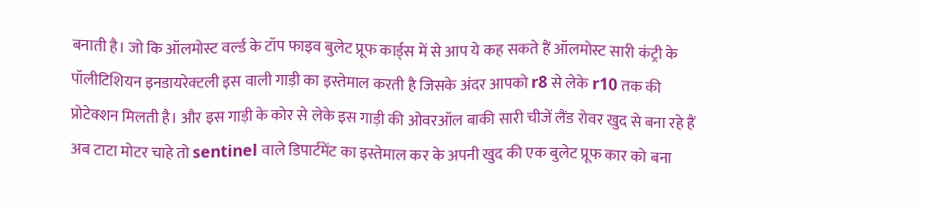बनाती है। जो कि ऑलमोस्ट वर्ल्ड के टॉप फाइव बुलेट प्रूफ कार्ड्स में से आप ये कह सकते हैं ऑलमोस्ट सारी कंट्री के पॉलीटिशियन इनडायरेक्टली इस वाली गाड़ी का इस्तेमाल करती है जिसके अंदर आपको r8 से लेके r10 तक की प्रोटेक्शन मिलती है। और इस गाड़ी के कोर से लेके इस गाड़ी की ओवरऑल बाकी सारी चीजें लैंड रोवर खुद से बना रहे हैं अब टाटा मोटर चाहे तो sentinel वाले डिपार्टमेंट का इस्तेमाल कर के अपनी खुद की एक बुलेट प्रूफ कार को बना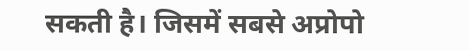सकती है। जिसमें सबसे अप्रोपो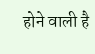होने वाली है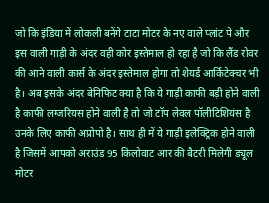जो कि इंडिया में लोकली बनेंगे टाटा मोटर के नए वाले प्लांट पे और इस वाली गाड़ी के अंदर वही कोर इस्तेमाल हो रहा है जो कि लैंड रोवर की आने वाली कार्स के अंदर इस्तेमाल होगा तो शेयर्ड आर्किटेक्चर भी है। अब इसके अंदर बेनिफिट क्या है कि ये गाड़ी काफी बड़ी होने वाली है काफी लग्जरियस होने वाली है तो जो टॉप लेवल पॉलीटिशियंस है उनके लिए काफी अप्रोपो है। साथ ही में ये गाड़ी इलेक्ट्रिक होने वाली है जिसमें आपको अराउंड 95 किलोवाट आर की बैटरी मिलेगी ड्यूल मोटर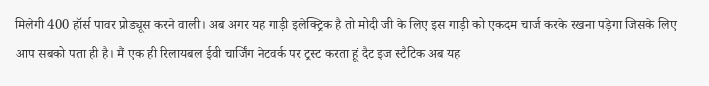मिलेगी 400 हॉर्स पावर प्रोड्यूस करने वाली। अब अगर यह गाड़ी इलेक्ट्रिक है तो मोदी जी के लिए इस गाड़ी को एकदम चार्ज करके रखना पड़ेगा जिसके लिए आप सबको पता ही है। मैं एक ही रिलायबल ईवी चार्जिंग नेटवर्क पर ट्रस्ट करता हूं दैट इज स्टैटिक अब यह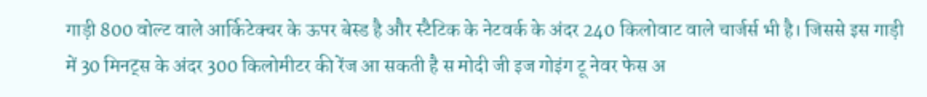गाड़ी 800 वोल्ट वाले आर्किटेक्चर के ऊपर बेस्ड है और स्टैटिक के नेटवर्क के अंदर 240 किलोवाट वाले चार्जर्स भी है। जिससे इस गाड़ी में 30 मिनट्स के अंदर 300 किलोमीटर की रेंज आ सकती है स मोदी जी इज गोइंग टू नेवर फेस अ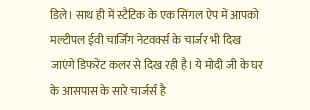डिले। साथ ही में स्टैटिक के एक सिंगल ऐप में आपको मल्टीपल ईवी चार्जिंग नेटवर्क्स के चार्जर भी दिख जाएंगे डिफरेंट कलर से दिख रही है। ये मोदी जी के घर के आसपास के सारे चार्जर्स है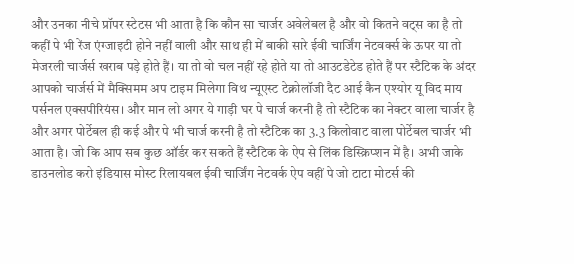और उनका नीचे प्रॉपर स्टेटस भी आता है कि कौन सा चार्जर अवेलेबल है और वो कितने वट्स का है तो कहीं पे भी रेंज एंग्जाइटी होने नहीं वाली और साथ ही में बाकी सारे ईवी चार्जिंग नेटवर्क्स के ऊपर या तो मेजरली चार्जर्स खराब पड़े होते हैं। या तो वो चल नहीं रहे होते या तो आउटडेटेड होते हैं पर स्टैटिक के अंदर आपको चार्जर्स में मैक्सिमम अप टाइम मिलेगा विथ न्यूएस्ट टेक्नोलॉजी दैट आई कैन एश्योर यू विद माय पर्सनल एक्सपीरियंस। और मान लो अगर ये गाड़ी घर पे चार्ज करनी है तो स्टैटिक का नेक्टर वाला चार्जर है और अगर पोर्टेबल ही कई और पे भी चार्ज करनी है तो स्टैटिक का 3.3 किलोवाट वाला पोर्टेबल चार्जर भी आता है। जो कि आप सब कुछ ऑर्डर कर सकते हैं स्टैटिक के ऐप से लिंक डिस्क्रिप्शन में है। अभी जाके डाउनलोड करो इंडियास मोस्ट रिलायबल ईवी चार्जिंग नेटवर्क ऐप वहीं पे जो टाटा मोटर्स की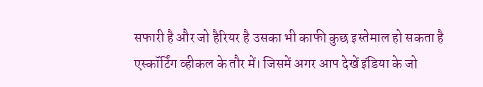सफारी है और जो हैरियर है उसका भी काफी कुछ इस्तेमाल हो सकता है एस्कॉर्टिंग व्हीकल के तौर में। जिसमें अगर आप देखें इंडिया के जो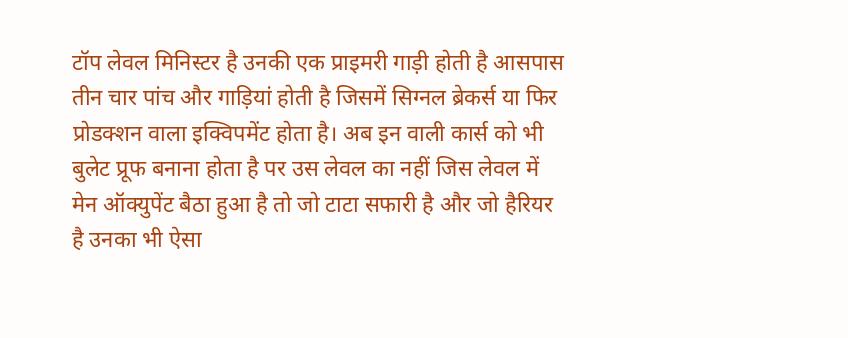टॉप लेवल मिनिस्टर है उनकी एक प्राइमरी गाड़ी होती है आसपास तीन चार पांच और गाड़ियां होती है जिसमें सिग्नल ब्रेकर्स या फिर प्रोडक्शन वाला इक्विपमेंट होता है। अब इन वाली कार्स को भी बुलेट प्रूफ बनाना होता है पर उस लेवल का नहीं जिस लेवल में मेन ऑक्युपेंट बैठा हुआ है तो जो टाटा सफारी है और जो हैरियर है उनका भी ऐसा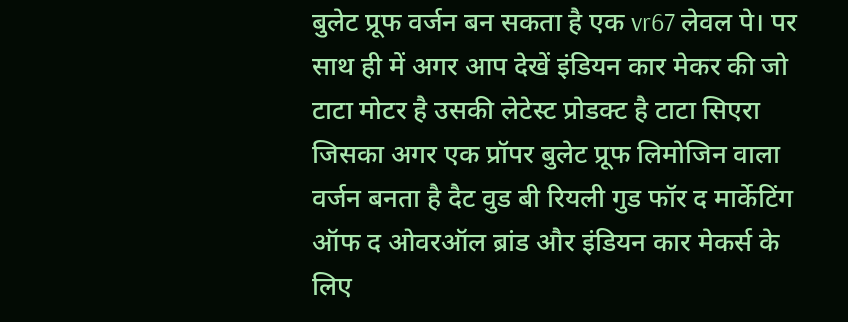बुलेट प्रूफ वर्जन बन सकता है एक vr67 लेवल पे। पर साथ ही में अगर आप देखें इंडियन कार मेकर की जो टाटा मोटर है उसकी लेटेस्ट प्रोडक्ट है टाटा सिएरा जिसका अगर एक प्रॉपर बुलेट प्रूफ लिमोजिन वाला वर्जन बनता है दैट वुड बी रियली गुड फॉर द मार्केटिंग ऑफ द ओवरऑल ब्रांड और इंडियन कार मेकर्स के लिए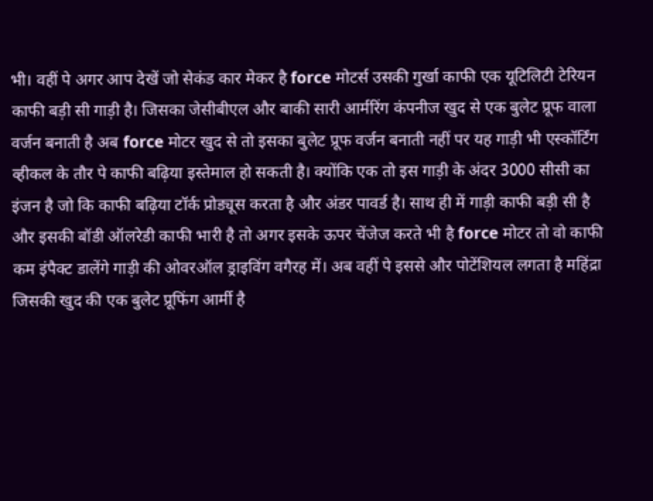भी। वहीं पे अगर आप देखें जो सेकंड कार मेकर है force मोटर्स उसकी गुर्खा काफी एक यूटिलिटी टेरियन काफी बड़ी सी गाड़ी है। जिसका जेसीबीएल और बाकी सारी आर्मरिंग कंपनीज खुद से एक बुलेट प्रूफ वाला वर्जन बनाती है अब force मोटर खुद से तो इसका बुलेट प्रूफ वर्जन बनाती नहीं पर यह गाड़ी भी एस्कॉर्टिंग व्हीकल के तौर पे काफी बढ़िया इस्तेमाल हो सकती है। क्योंकि एक तो इस गाड़ी के अंदर 3000 सीसी का इंजन है जो कि काफी बढ़िया टॉर्क प्रोड्यूस करता है और अंडर पावर्ड है। साथ ही में गाड़ी काफी बड़ी सी है और इसकी बॉडी ऑलरेडी काफी भारी है तो अगर इसके ऊपर चेंजेज करते भी है force मोटर तो वो काफी कम इंपैक्ट डालेंगे गाड़ी की ओवरऑल ड्राइविंग वगैरह में। अब वहीं पे इससे और पोटेंशियल लगता है महिंद्रा जिसकी खुद की एक बुलेट प्रूफिंग आर्मी है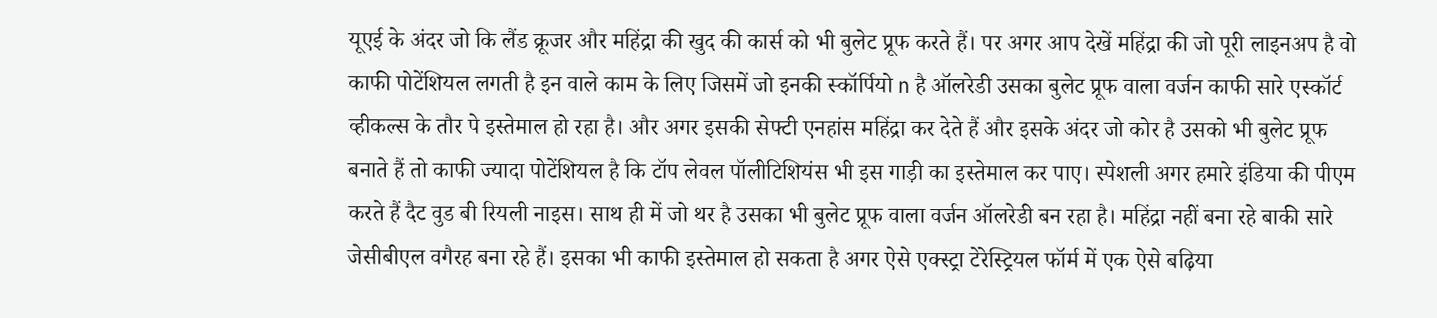यूएई के अंदर जो कि लैंड क्रूजर और महिंद्रा की खुद की कार्स को भी बुलेट प्रूफ करते हैं। पर अगर आप देखें महिंद्रा की जो पूरी लाइनअप है वो काफी पोटेंशियल लगती है इन वाले काम के लिए जिसमें जो इनकी स्कॉर्पियो n है ऑलरेडी उसका बुलेट प्रूफ वाला वर्जन काफी सारे एस्कॉर्ट व्हीकल्स के तौर पे इस्तेमाल हो रहा है। और अगर इसकी सेफ्टी एनहांस महिंद्रा कर देते हैं और इसके अंदर जो कोर है उसको भी बुलेट प्रूफ बनाते हैं तो काफी ज्यादा पोटेंशियल है कि टॉप लेवल पॉलीटिशियंस भी इस गाड़ी का इस्तेमाल कर पाए। स्पेशली अगर हमारे इंडिया की पीएम करते हैं दैट वुड बी रियली नाइस। साथ ही में जो थर है उसका भी बुलेट प्रूफ वाला वर्जन ऑलरेडी बन रहा है। महिंद्रा नहीं बना रहे बाकी सारे जेसीबीएल वगैरह बना रहे हैं। इसका भी काफी इस्तेमाल हो सकता है अगर ऐसे एक्स्ट्रा टेरेस्ट्रियल फॉर्म में एक ऐसे बढ़िया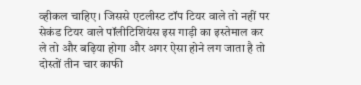व्हीकल चाहिए। जिससे एटलीस्ट टॉप टियर वाले तो नहीं पर सेकंड टियर वाले पॉलीटिशियंस इस गाड़ी का इस्तेमाल कर ले तो और बढ़िया होगा और अगर ऐसा होने लग जाता है तो दोस्तों तीन चार काफी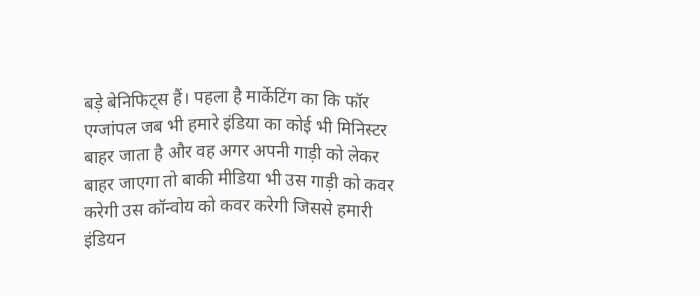बड़े बेनिफिट्स हैं। पहला है मार्केटिंग का कि फॉर एग्जांपल जब भी हमारे इंडिया का कोई भी मिनिस्टर बाहर जाता है और वह अगर अपनी गाड़ी को लेकर बाहर जाएगा तो बाकी मीडिया भी उस गाड़ी को कवर करेगी उस कॉन्वोय को कवर करेगी जिससे हमारी इंडियन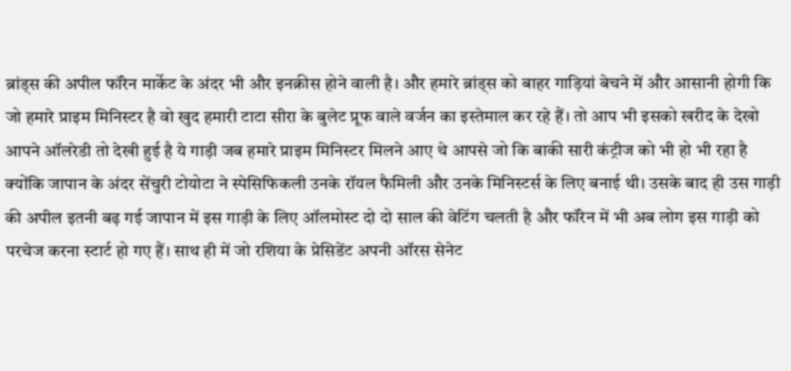ब्रांड्स की अपील फॉरेन मार्केट के अंदर भी और इनक्रीस होने वाली है। और हमारे ब्रांड्स को बाहर गाड़ियां बेचने में और आसानी होगी कि जो हमारे प्राइम मिनिस्टर है वो खुद हमारी टाटा सीरा के बुलेट प्रूफ वाले वर्जन का इस्तेमाल कर रहे हैं। तो आप भी इसको खरीद के देखो आपने ऑलरेडी तो देखी हुई है ये गाड़ी जब हमारे प्राइम मिनिस्टर मिलने आए थे आपसे जो कि बाकी सारी कंट्रीज को भी हो भी रहा है क्योंकि जापान के अंदर सेंचुरी टोयोटा ने स्पेसिफिकली उनके रॉयल फैमिली और उनके मिनिस्टर्स के लिए बनाई थी। उसके बाद ही उस गाड़ी की अपील इतनी बढ़ गई जापान में इस गाड़ी के लिए ऑलमोस्ट दो दो साल की वेटिंग चलती है और फॉरेन में भी अब लोग इस गाड़ी को परचेज करना स्टार्ट हो गए हैं। साथ ही में जो रशिया के प्रेसिडेंट अपनी ऑरस सेनेट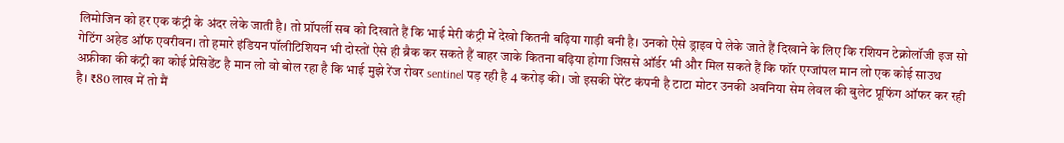लिमोजिन को हर एक कंट्री के अंदर लेके जाती है। तो प्रॉपर्ली सब को दिखाते हैं कि भाई मेरी कंट्री में देखो कितनी बढ़िया गाड़ी बनी है। उनको ऐसे ड्राइव पे लेके जाते हैं दिखाने के लिए कि रशियन टेक्नोलॉजी इज सो गेटिंग अहेड ऑफ एवरीवन। तो हमारे इंडियन पॉलीटिशियन भी दोस्तों ऐसे ही ब्रैक कर सकते हैं बाहर जाके कितना बढ़िया होगा जिससे ऑर्डर भी और मिल सकते हैं कि फॉर एग्जांपल मान लो एक कोई साउथ अफ्रीका की कंट्री का कोई प्रेसिडेंट है मान लो वो बोल रहा है कि भाई मुझे रेंज रोवर sentinel पड़ रही है 4 करोड़ की। जो इसकी पेरेंट कंपनी है टाटा मोटर उनकी अवनिया सेम लेवल की बुलेट प्रूफिंग ऑफर कर रही है। ₹80 लाख में तो मैं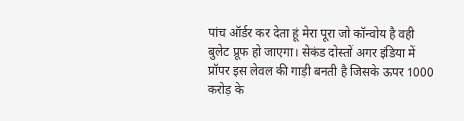पांच ऑर्डर कर देता हूं मेरा पूरा जो कॉन्वोय है वही बुलेट प्रूफ हो जाएगा। सेकंड दोस्तों अगर इंडिया में प्रॉपर इस लेवल की गाड़ी बनती है जिसके ऊपर 1000 करोड़ के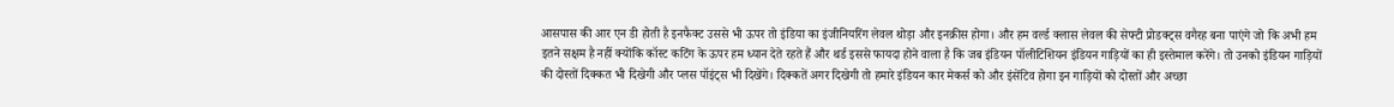आसपास की आर एन डी होती है इनफैक्ट उससे भी ऊपर तो इंडिया का इंजीनियरिंग लेवल थोड़ा और इनक्रीस होगा। और हम वर्ल्ड क्लास लेवल की सेफ्टी प्रोडक्ट्स वगैरह बना पाएंगे जो कि अभी हम इतने सक्षम है नहीं क्योंकि कॉस्ट कटिंग के ऊपर हम ध्यान देते रहते हैं और थर्ड इससे फायदा होने वाला है कि जब इंडियन पॉलीटिशियन इंडियन गाड़ियों का ही इस्तेमाल करेंगे। तो उनको इंडियन गाड़ियों की दोस्तों दिक्कत भी दिखेगी और प्लस पॉइंट्स भी दिखेंगे। दिक्कतें अगर दिखेगी तो हमारे इंडियन कार मेकर्स को और इंसेंटिव होगा इन गाड़ियों को दोस्तों और अच्छा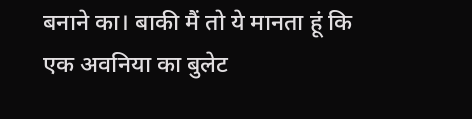बनाने का। बाकी मैं तो ये मानता हूं कि एक अवनिया का बुलेट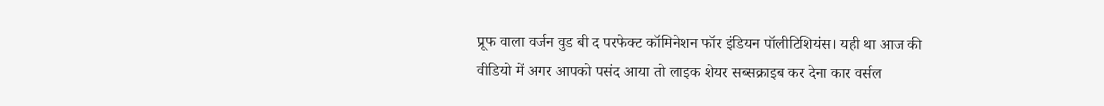प्रूफ वाला वर्जन वुड बी द परफेक्ट कॉमिनेशन फॉर इंडियन पॉलीटिशियंस। यही था आज की वीडियो में अगर आपको पसंद आया तो लाइक शेयर सब्सक्राइब कर देना कार वर्सल